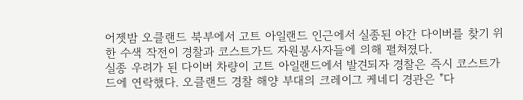어젯밤 오클랜드 북부에서 고트 아일랜드 인근에서 실종된 야간 다이버를 찾기 위한 수색 작전이 경찰과 코스트가드 자원봉사자들에 의해 펼쳐졌다.
실종 우려가 된 다이버 차량이 고트 아일랜드에서 발견되자 경찰은 즉시 코스트가드에 연락했다. 오클랜드 경찰 해양 부대의 크레이그 케네디 경관은 "다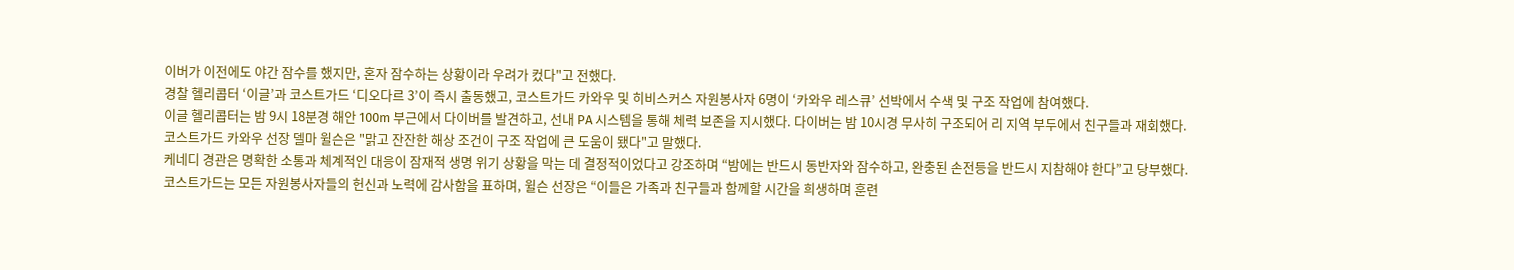이버가 이전에도 야간 잠수를 했지만, 혼자 잠수하는 상황이라 우려가 컸다"고 전했다.
경찰 헬리콥터 ‘이글’과 코스트가드 ‘디오다르 3’이 즉시 출동했고, 코스트가드 카와우 및 히비스커스 자원봉사자 6명이 ‘카와우 레스큐’ 선박에서 수색 및 구조 작업에 참여했다.
이글 헬리콥터는 밤 9시 18분경 해안 100m 부근에서 다이버를 발견하고, 선내 PA 시스템을 통해 체력 보존을 지시했다. 다이버는 밤 10시경 무사히 구조되어 리 지역 부두에서 친구들과 재회했다.
코스트가드 카와우 선장 델마 윌슨은 "맑고 잔잔한 해상 조건이 구조 작업에 큰 도움이 됐다"고 말했다.
케네디 경관은 명확한 소통과 체계적인 대응이 잠재적 생명 위기 상황을 막는 데 결정적이었다고 강조하며 “밤에는 반드시 동반자와 잠수하고, 완충된 손전등을 반드시 지참해야 한다”고 당부했다.
코스트가드는 모든 자원봉사자들의 헌신과 노력에 감사함을 표하며, 윌슨 선장은 “이들은 가족과 친구들과 함께할 시간을 희생하며 훈련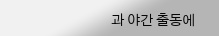과 야간 출동에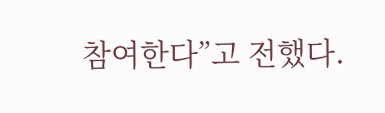참여한다”고 전했다.